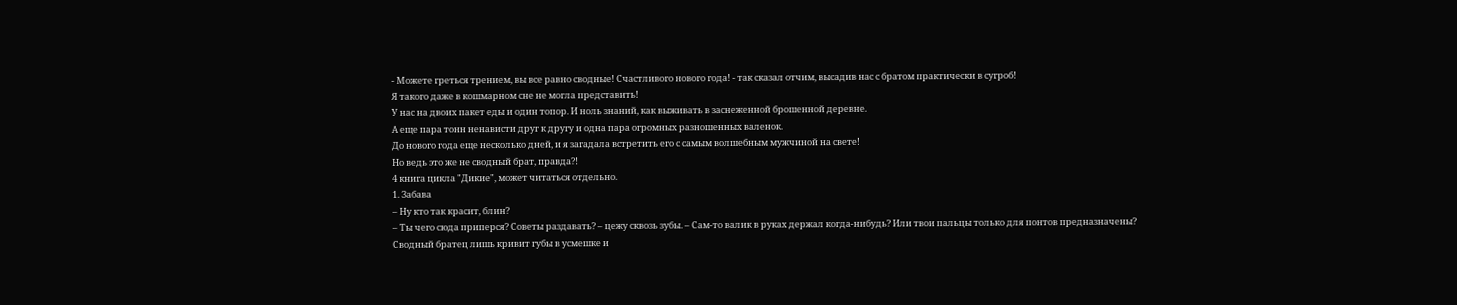- Можете греться трением, вы все равно сводные! Счастливого нового года! - так сказал отчим, высадив нас с братом практически в сугроб!
Я такого даже в кошмарном сне не могла представить!
У нас на двоих пакет еды и один топор. И ноль знаний, как выживать в заснеженной брошенной деревне.
А еще пара тонн ненависти друг к другу и одна пара огромных разношенных валенок.
До нового года еще несколько дней, и я загадала встретить его с самым волшебным мужчиной на свете!
Но ведь это же не сводный брат, правда?!
4 книга цикла "Дикие", может читаться отдельно.
1. Забава
– Ну кто так красит, блин?
– Ты чего сюда приперся? Советы раздавать? – цежу сквозь зубы. – Сам-то валик в руках держал когда-нибудь? Или твои пальцы только для понтов предназначены?
Сводный братец лишь кривит губы в усмешке и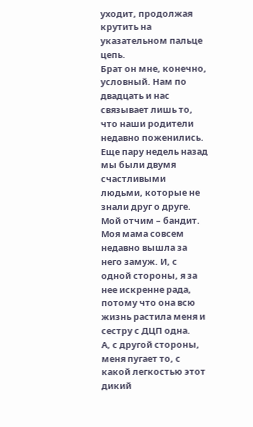уходит, продолжая крутить на указательном пальце цепь.
Брат он мне, конечно, условный. Нам по двадцать и нас связывает лишь то, что наши родители недавно поженились. Еще пару недель назад мы были двумя счастливыми людьми, которые не знали друг о друге.
Мой отчим – бандит. Моя мама совсем недавно вышла за него замуж. И, с одной стороны, я за нее искренне рада, потому что она всю жизнь растила меня и сестру с ДЦП одна.
А, с другой стороны, меня пугает то, с какой легкостью этот дикий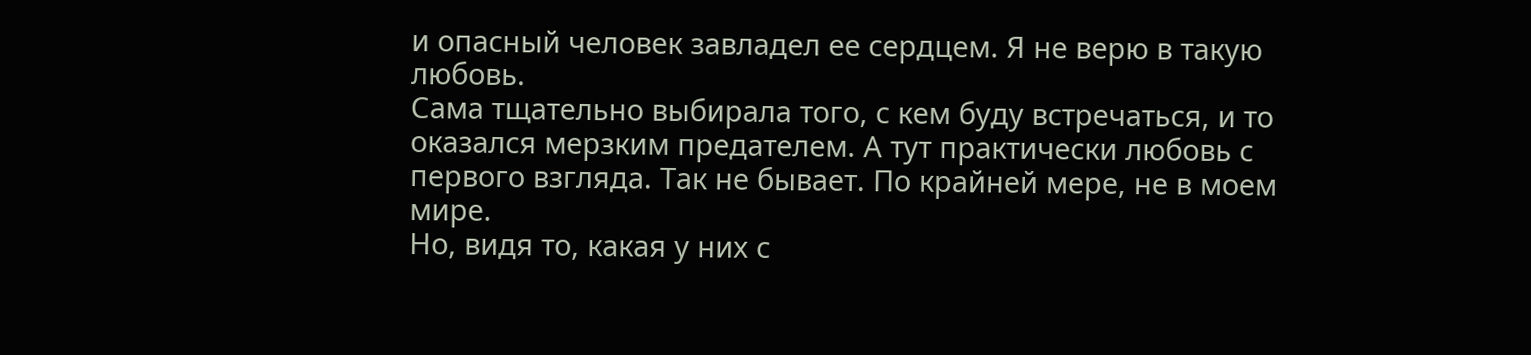и опасный человек завладел ее сердцем. Я не верю в такую любовь.
Сама тщательно выбирала того, с кем буду встречаться, и то оказался мерзким предателем. А тут практически любовь с первого взгляда. Так не бывает. По крайней мере, не в моем мире.
Но, видя то, какая у них с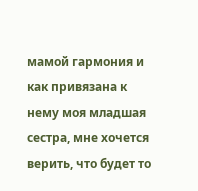мамой гармония и как привязана к нему моя младшая сестра, мне хочется верить, что будет то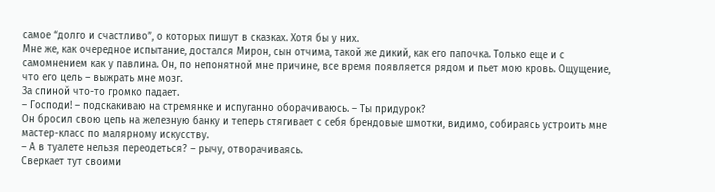самое “долго и счастливо”, о которых пишут в сказках. Хотя бы у них.
Мне же, как очередное испытание, достался Мирон, сын отчима, такой же дикий, как его папочка. Только еще и с самомнением как у павлина. Он, по непонятной мне причине, все время появляется рядом и пьет мою кровь. Ощущение, что его цель – выжрать мне мозг.
За спиной что-то громко падает.
– Господи! – подскакиваю на стремянке и испуганно оборачиваюсь. – Ты придурок?
Он бросил свою цепь на железную банку и теперь стягивает с себя брендовые шмотки, видимо, собираясь устроить мне мастер-класс по малярному искусству.
– А в туалете нельзя переодеться? – рычу, отворачиваясь.
Сверкает тут своими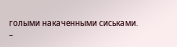голыми накаченными сиськами.
–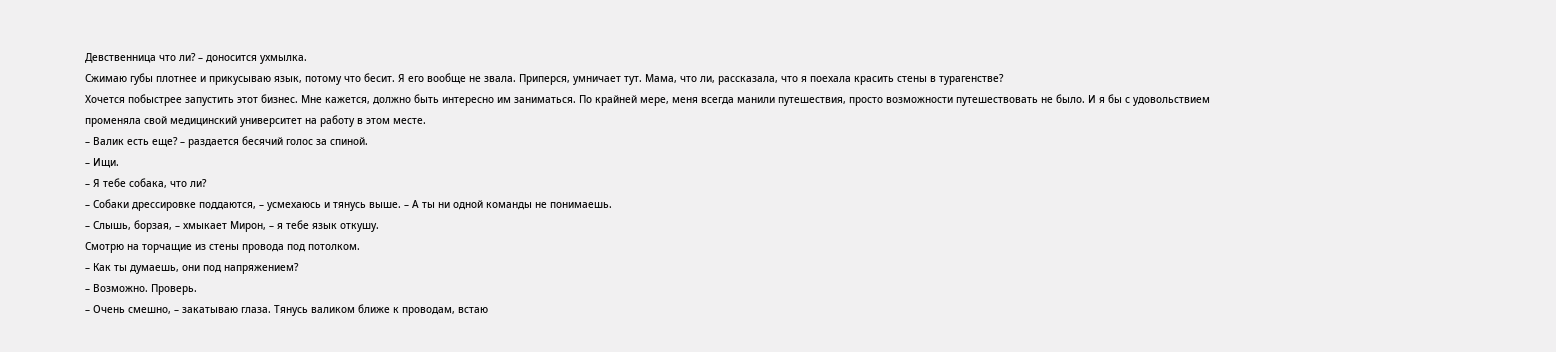Девственница что ли? – доносится ухмылка.
Сжимаю губы плотнее и прикусываю язык, потому что бесит. Я его вообще не звала. Приперся, умничает тут. Мама, что ли, рассказала, что я поехала красить стены в турагенстве?
Хочется побыстрее запустить этот бизнес. Мне кажется, должно быть интересно им заниматься. По крайней мере, меня всегда манили путешествия, просто возможности путешествовать не было. И я бы с удовольствием променяла свой медицинский университет на работу в этом месте.
– Валик есть еще? – раздается бесячий голос за спиной.
– Ищи.
– Я тебе собака, что ли?
– Собаки дрессировке поддаются, – усмехаюсь и тянусь выше. – А ты ни одной команды не понимаешь.
– Слышь, борзая, – хмыкает Мирон, – я тебе язык откушу.
Смотрю на торчащие из стены провода под потолком.
– Как ты думаешь, они под напряжением?
– Возможно. Проверь.
– Очень смешно, – закатываю глаза. Тянусь валиком ближе к проводам, встаю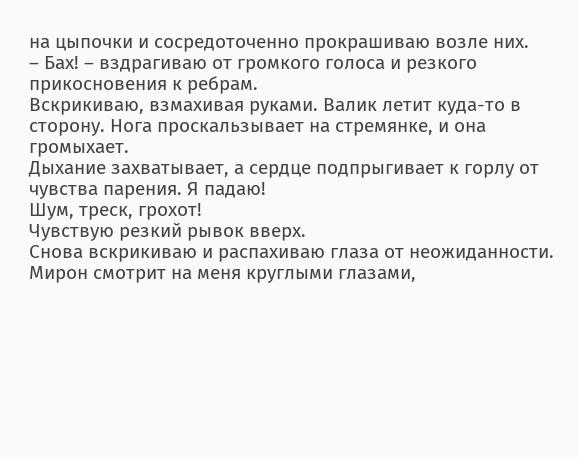на цыпочки и сосредоточенно прокрашиваю возле них.
– Бах! – вздрагиваю от громкого голоса и резкого прикосновения к ребрам.
Вскрикиваю, взмахивая руками. Валик летит куда-то в сторону. Нога проскальзывает на стремянке, и она громыхает.
Дыхание захватывает, а сердце подпрыгивает к горлу от чувства парения. Я падаю!
Шум, треск, грохот!
Чувствую резкий рывок вверх.
Снова вскрикиваю и распахиваю глаза от неожиданности. Мирон смотрит на меня круглыми глазами,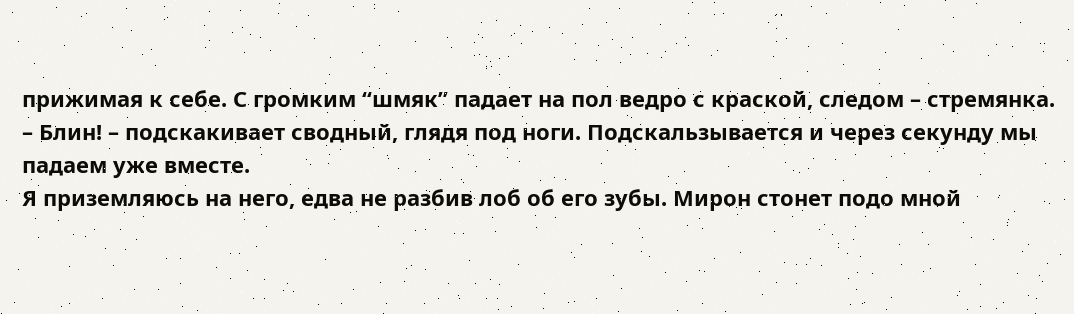прижимая к себе. С громким “шмяк” падает на пол ведро с краской, следом – стремянка.
– Блин! – подскакивает сводный, глядя под ноги. Подскальзывается и через секунду мы падаем уже вместе.
Я приземляюсь на него, едва не разбив лоб об его зубы. Мирон стонет подо мной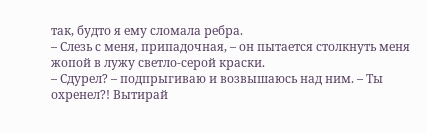так, будто я ему сломала ребра.
– Слезь с меня, припадочная, – он пытается столкнуть меня жопой в лужу светло-серой краски.
– Сдурел? – подпрыгиваю и возвышаюсь над ним. – Ты охренел?! Вытирай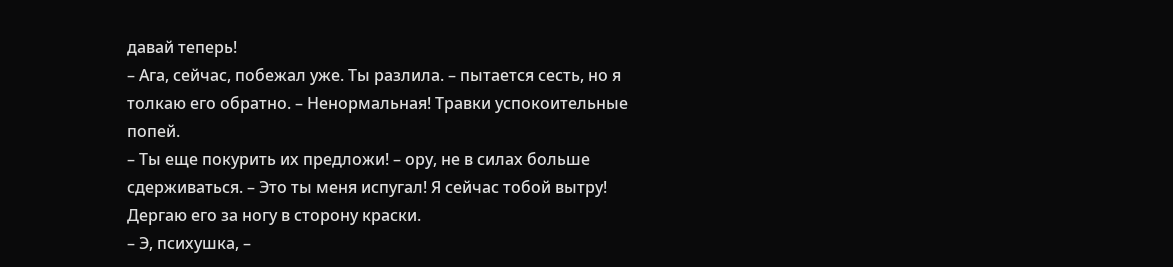давай теперь!
– Ага, сейчас, побежал уже. Ты разлила. – пытается сесть, но я толкаю его обратно. – Ненормальная! Травки успокоительные попей.
– Ты еще покурить их предложи! – ору, не в силах больше сдерживаться. – Это ты меня испугал! Я сейчас тобой вытру!
Дергаю его за ногу в сторону краски.
– Э, психушка, –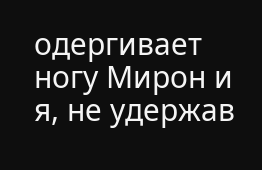одергивает ногу Мирон и я, не удержав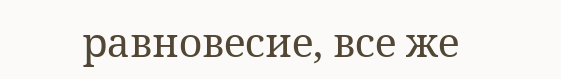равновесие, все же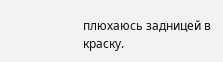плюхаюсь задницей в краску.